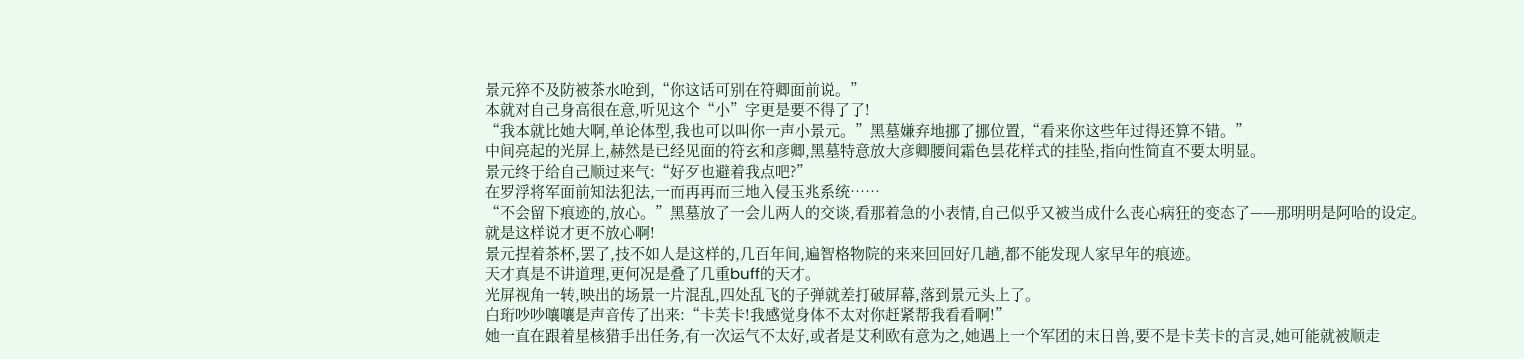景元猝不及防被茶水呛到,“你这话可别在符卿面前说。”
本就对自己身高很在意,听见这个“小”字更是要不得了了!
“我本就比她大啊,单论体型,我也可以叫你一声小景元。”黑墓嫌弃地挪了挪位置,“看来你这些年过得还算不错。”
中间亮起的光屏上,赫然是已经见面的符玄和彦卿,黑墓特意放大彦卿腰间霜色昙花样式的挂坠,指向性简直不要太明显。
景元终于给自己顺过来气:“好歹也避着我点吧?”
在罗浮将军面前知法犯法,一而再再而三地入侵玉兆系统……
“不会留下痕迹的,放心。”黑墓放了一会儿两人的交谈,看那着急的小表情,自己似乎又被当成什么丧心病狂的变态了——那明明是阿哈的设定。
就是这样说才更不放心啊!
景元捏着茶杯,罢了,技不如人是这样的,几百年间,遍智格物院的来来回回好几趟,都不能发现人家早年的痕迹。
天才真是不讲道理,更何况是叠了几重buff的天才。
光屏视角一转,映出的场景一片混乱,四处乱飞的子弹就差打破屏幕,落到景元头上了。
白珩吵吵嚷嚷是声音传了出来:“卡芙卡!我感觉身体不太对你赶紧帮我看看啊!”
她一直在跟着星核猎手出任务,有一次运气不太好,或者是艾利欧有意为之,她遇上一个军团的末日兽,要不是卡芙卡的言灵,她可能就被顺走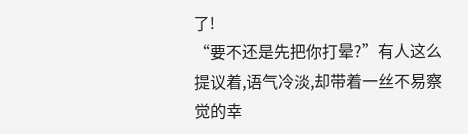了!
“要不还是先把你打晕?”有人这么提议着,语气冷淡,却带着一丝不易察觉的幸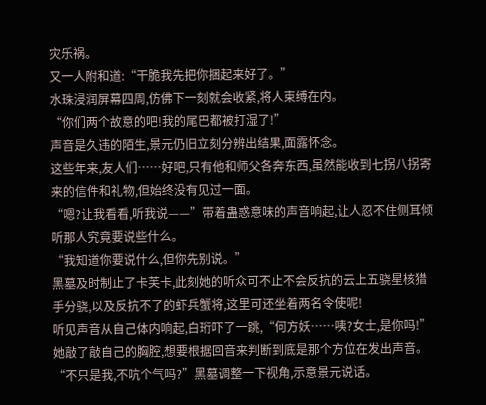灾乐祸。
又一人附和道:“干脆我先把你捆起来好了。”
水珠浸润屏幕四周,仿佛下一刻就会收紧,将人束缚在内。
“你们两个故意的吧!我的尾巴都被打湿了!”
声音是久违的陌生,景元仍旧立刻分辨出结果,面露怀念。
这些年来,友人们……好吧,只有他和师父各奔东西,虽然能收到七拐八拐寄来的信件和礼物,但始终没有见过一面。
“嗯?让我看看,听我说——”带着蛊惑意味的声音响起,让人忍不住侧耳倾听那人究竟要说些什么。
“我知道你要说什么,但你先别说。”
黑墓及时制止了卡芙卡,此刻她的听众可不止不会反抗的云上五骁星核猎手分骁,以及反抗不了的虾兵蟹将,这里可还坐着两名令使呢!
听见声音从自己体内响起,白珩吓了一跳,“何方妖……咦?女士,是你吗!”
她敲了敲自己的胸腔,想要根据回音来判断到底是那个方位在发出声音。
“不只是我,不吭个气吗?”黑墓调整一下视角,示意景元说话。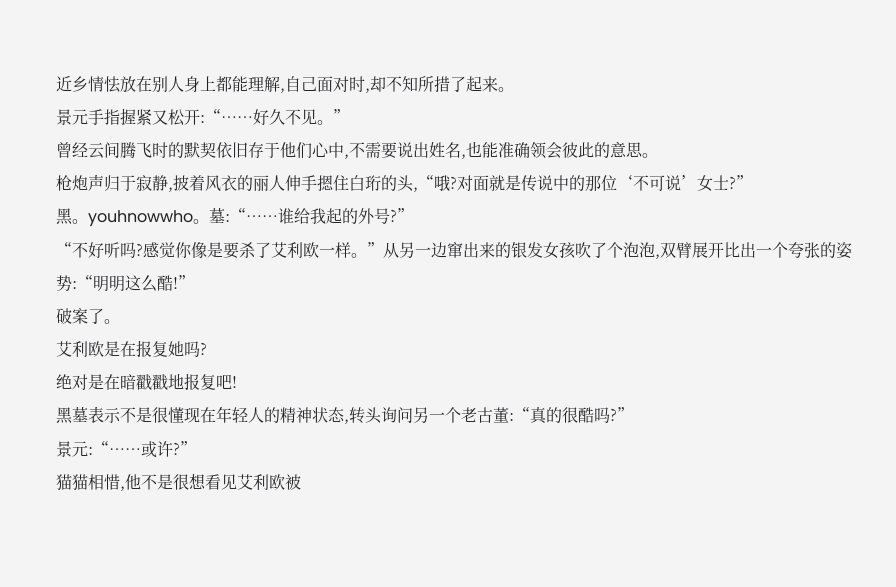近乡情怯放在别人身上都能理解,自己面对时,却不知所措了起来。
景元手指握紧又松开:“……好久不见。”
曾经云间腾飞时的默契依旧存于他们心中,不需要说出姓名,也能准确领会彼此的意思。
枪炮声归于寂静,披着风衣的丽人伸手摁住白珩的头,“哦?对面就是传说中的那位‘不可说’女士?”
黑。youhnowwho。墓:“……谁给我起的外号?”
“不好听吗?感觉你像是要杀了艾利欧一样。”从另一边窜出来的银发女孩吹了个泡泡,双臂展开比出一个夸张的姿势:“明明这么酷!”
破案了。
艾利欧是在报复她吗?
绝对是在暗戳戳地报复吧!
黑墓表示不是很懂现在年轻人的精神状态,转头询问另一个老古董:“真的很酷吗?”
景元:“……或许?”
猫猫相惜,他不是很想看见艾利欧被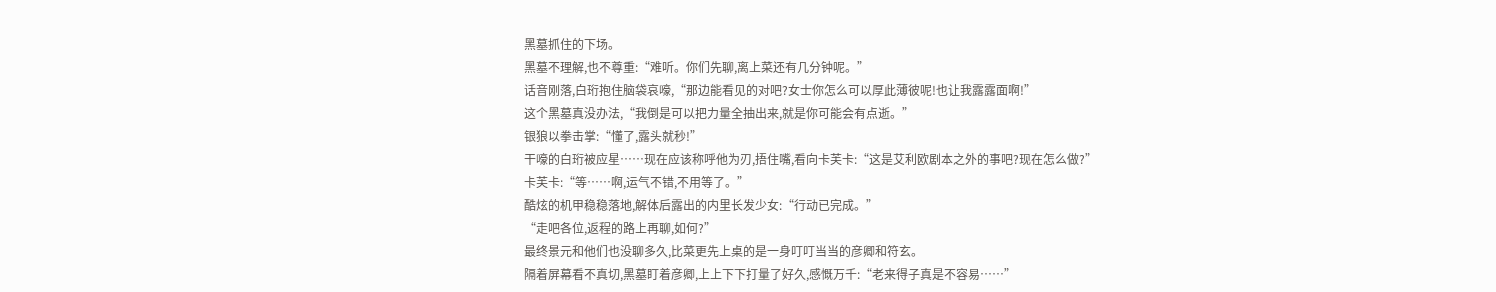黑墓抓住的下场。
黑墓不理解,也不尊重:“难听。你们先聊,离上菜还有几分钟呢。”
话音刚落,白珩抱住脑袋哀嚎,“那边能看见的对吧?女士你怎么可以厚此薄彼呢!也让我露露面啊!”
这个黑墓真没办法,“我倒是可以把力量全抽出来,就是你可能会有点逝。”
银狼以拳击掌:“懂了,露头就秒!”
干嚎的白珩被应星……现在应该称呼他为刃,捂住嘴,看向卡芙卡:“这是艾利欧剧本之外的事吧?现在怎么做?”
卡芙卡:“等……啊,运气不错,不用等了。”
酷炫的机甲稳稳落地,解体后露出的内里长发少女:“行动已完成。”
“走吧各位,返程的路上再聊,如何?”
最终景元和他们也没聊多久,比菜更先上桌的是一身叮叮当当的彦卿和符玄。
隔着屏幕看不真切,黑墓盯着彦卿,上上下下打量了好久,感慨万千:“老来得子真是不容易……”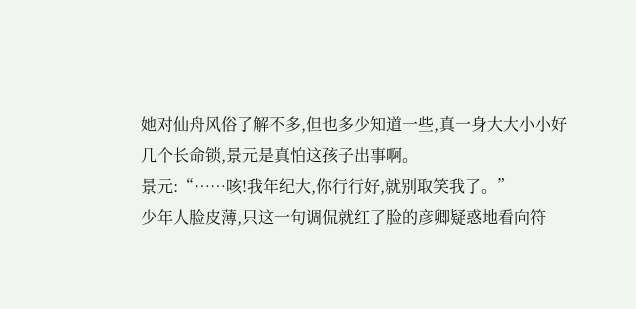她对仙舟风俗了解不多,但也多少知道一些,真一身大大小小好几个长命锁,景元是真怕这孩子出事啊。
景元:“……咳!我年纪大,你行行好,就别取笑我了。”
少年人脸皮薄,只这一句调侃就红了脸的彦卿疑惑地看向符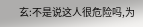玄:不是说这人很危险吗,为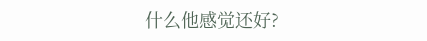什么他感觉还好?